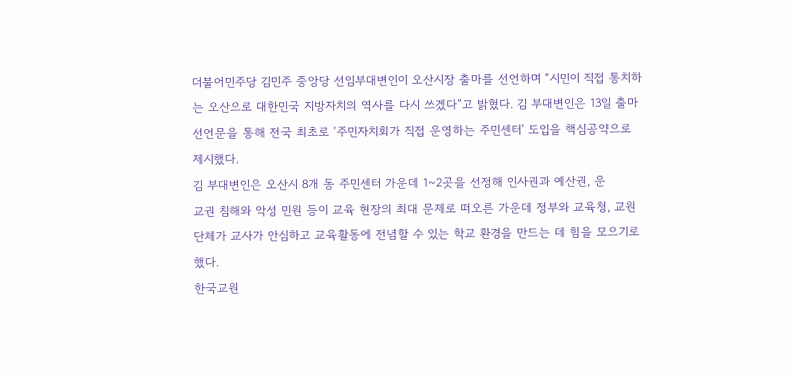더불어민주당 김민주 중앙당 선임부대변인이 오산시장 출마를 선언하며 “시민이 직접 통치하는 오산으로 대한민국 지방자치의 역사를 다시 쓰겠다”고 밝혔다. 김 부대변인은 13일 출마선언문을 통해 전국 최초로 ‘주민자치회가 직접 운영하는 주민센터’ 도입을 핵심공약으로 제시했다.
김 부대변인은 오산시 8개 동 주민센터 가운데 1~2곳을 선정해 인사권과 예산권, 운
교권 침해와 악성 민원 등이 교육 현장의 최대 문제로 떠오른 가운데 정부와 교육청, 교원단체가 교사가 안심하고 교육활동에 전념할 수 있는 학교 환경을 만드는 데 힘을 모으기로 했다.
한국교원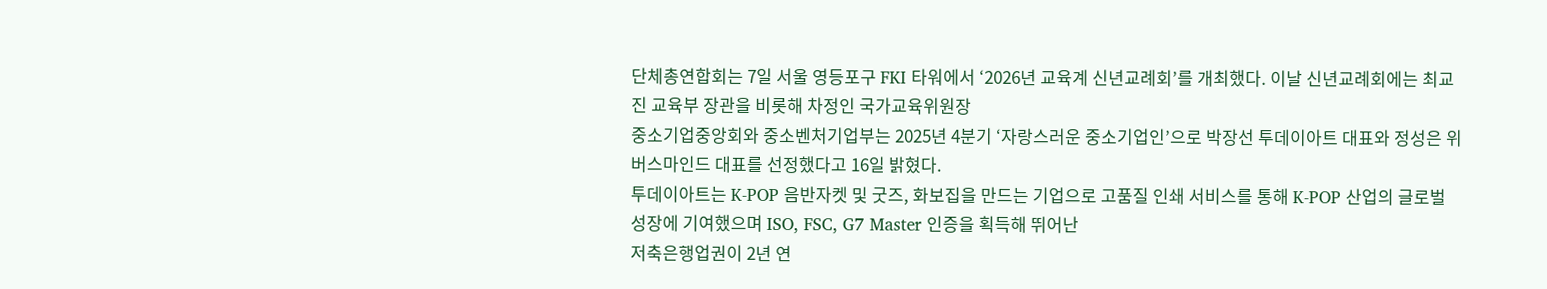단체총연합회는 7일 서울 영등포구 FKI 타워에서 ‘2026년 교육계 신년교례회’를 개최했다. 이날 신년교례회에는 최교진 교육부 장관을 비롯해 차정인 국가교육위원장
중소기업중앙회와 중소벤처기업부는 2025년 4분기 ‘자랑스러운 중소기업인’으로 박장선 투데이아트 대표와 정성은 위버스마인드 대표를 선정했다고 16일 밝혔다.
투데이아트는 K-POP 음반자켓 및 굿즈, 화보집을 만드는 기업으로 고품질 인쇄 서비스를 통해 K-POP 산업의 글로벌 성장에 기여했으며 ISO, FSC, G7 Master 인증을 획득해 뛰어난
저축은행업권이 2년 연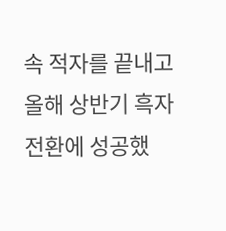속 적자를 끝내고 올해 상반기 흑자 전환에 성공했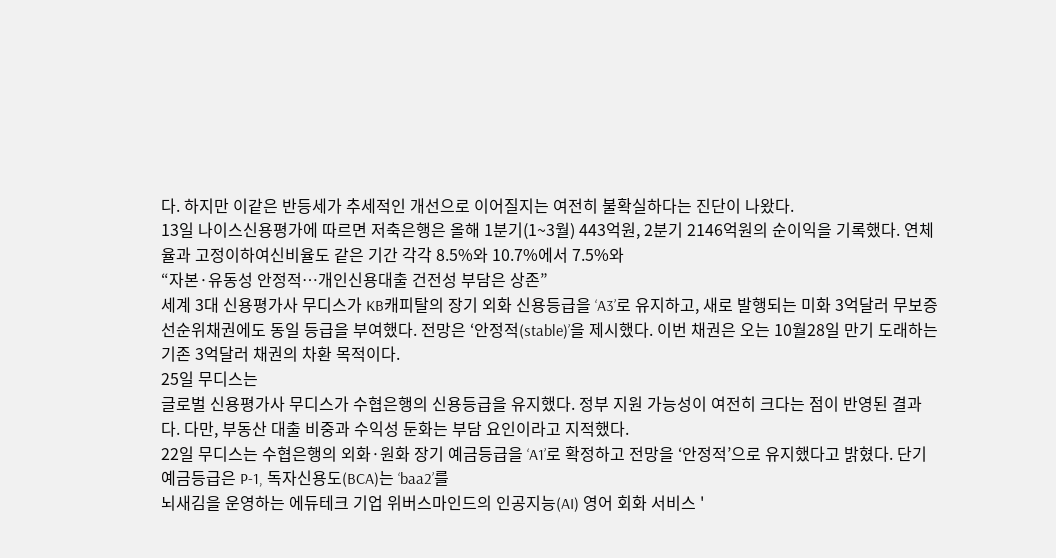다. 하지만 이같은 반등세가 추세적인 개선으로 이어질지는 여전히 불확실하다는 진단이 나왔다.
13일 나이스신용평가에 따르면 저축은행은 올해 1분기(1~3월) 443억원, 2분기 2146억원의 순이익을 기록했다. 연체율과 고정이하여신비율도 같은 기간 각각 8.5%와 10.7%에서 7.5%와
“자본·유동성 안정적…개인신용대출 건전성 부담은 상존”
세계 3대 신용평가사 무디스가 KB캐피탈의 장기 외화 신용등급을 ‘A3’로 유지하고, 새로 발행되는 미화 3억달러 무보증 선순위채권에도 동일 등급을 부여했다. 전망은 ‘안정적(stable)’을 제시했다. 이번 채권은 오는 10월28일 만기 도래하는 기존 3억달러 채권의 차환 목적이다.
25일 무디스는
글로벌 신용평가사 무디스가 수협은행의 신용등급을 유지했다. 정부 지원 가능성이 여전히 크다는 점이 반영된 결과다. 다만, 부동산 대출 비중과 수익성 둔화는 부담 요인이라고 지적했다.
22일 무디스는 수협은행의 외화·원화 장기 예금등급을 ‘A1’로 확정하고 전망을 ‘안정적’으로 유지했다고 밝혔다. 단기 예금등급은 P-1, 독자신용도(BCA)는 ‘baa2’를
뇌새김을 운영하는 에듀테크 기업 위버스마인드의 인공지능(AI) 영어 회화 서비스 '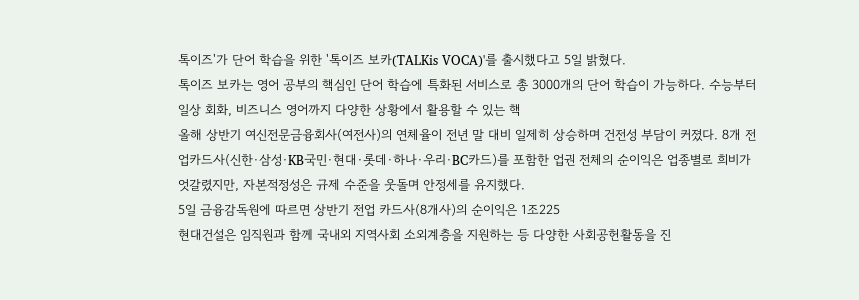톡이즈'가 단어 학습을 위한 '톡이즈 보카(TALKis VOCA)'를 출시했다고 5일 밝혔다.
톡이즈 보카는 영어 공부의 핵심인 단어 학습에 특화된 서비스로 총 3000개의 단어 학습이 가능하다. 수능부터 일상 회화, 비즈니스 영어까지 다양한 상황에서 활용할 수 있는 핵
올해 상반기 여신전문금융회사(여전사)의 연체율이 전년 말 대비 일제히 상승하며 건전성 부담이 커졌다. 8개 전업카드사(신한·삼성·KB국민·현대·롯데·하나·우리·BC카드)를 포함한 업권 전체의 순이익은 업종별로 희비가 엇갈렸지만, 자본적정성은 규제 수준을 웃돌며 안정세를 유지했다.
5일 금융감독원에 따르면 상반기 전업 카드사(8개사)의 순이익은 1조225
현대건설은 임직원과 함께 국내외 지역사회 소외계층을 지원하는 등 다양한 사회공헌활동을 진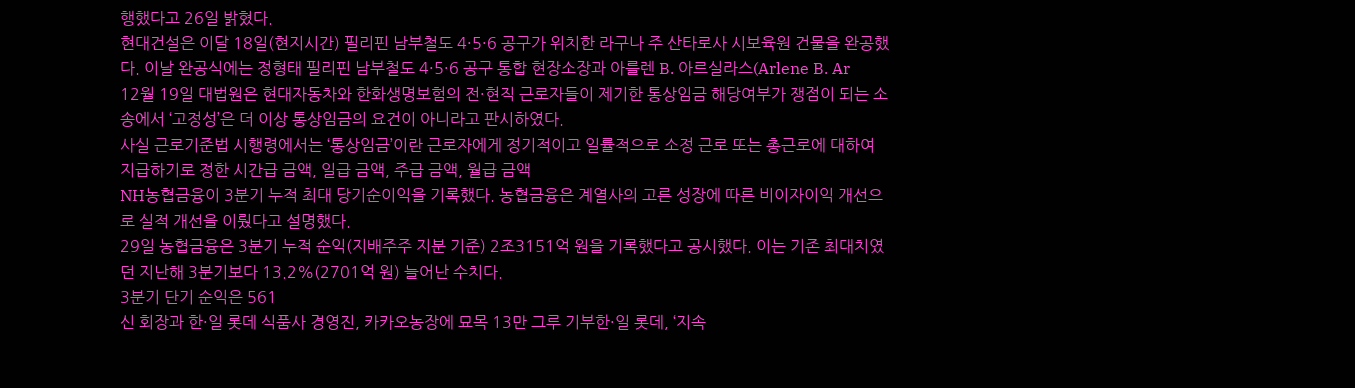행했다고 26일 밝혔다.
현대건설은 이달 18일(현지시간) 필리핀 남부철도 4·5·6 공구가 위치한 라구나 주 산타로사 시보육원 건물을 완공했다. 이날 완공식에는 정형태 필리핀 남부철도 4·5·6 공구 통합 현장소장과 아를렌 B. 아르실라스(Arlene B. Ar
12월 19일 대법원은 현대자동차와 한화생명보험의 전·현직 근로자들이 제기한 통상임금 해당여부가 쟁점이 되는 소송에서 ‘고정성’은 더 이상 통상임금의 요건이 아니라고 판시하였다.
사실 근로기준법 시행령에서는 ‘통상임금’이란 근로자에게 정기적이고 일률적으로 소정 근로 또는 총근로에 대하여 지급하기로 정한 시간급 금액, 일급 금액, 주급 금액, 월급 금액
NH농협금융이 3분기 누적 최대 당기순이익을 기록했다. 농협금융은 계열사의 고른 성장에 따른 비이자이익 개선으로 실적 개선을 이뤘다고 설명했다.
29일 농협금융은 3분기 누적 순익(지배주주 지분 기준) 2조3151억 원을 기록했다고 공시했다. 이는 기존 최대치였던 지난해 3분기보다 13.2%(2701억 원) 늘어난 수치다.
3분기 단기 순익은 561
신 회장과 한·일 롯데 식품사 경영진, 카카오농장에 묘목 13만 그루 기부한·일 롯데, ‘지속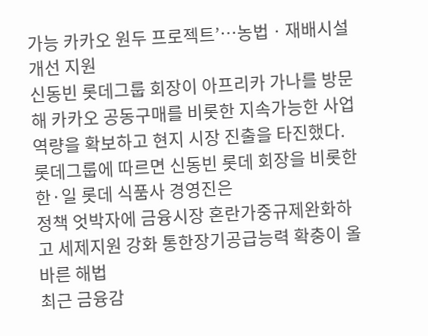가능 카카오 원두 프로젝트’…농법ㆍ재배시설 개선 지원
신동빈 롯데그룹 회장이 아프리카 가나를 방문해 카카오 공동구매를 비롯한 지속가능한 사업 역량을 확보하고 현지 시장 진출을 타진했다.
롯데그룹에 따르면 신동빈 롯데 회장을 비롯한 한·일 롯데 식품사 경영진은
정책 엇박자에 금융시장 혼란가중규제완화하고 세제지원 강화 통한장기공급능력 확충이 올바른 해법
최근 금융감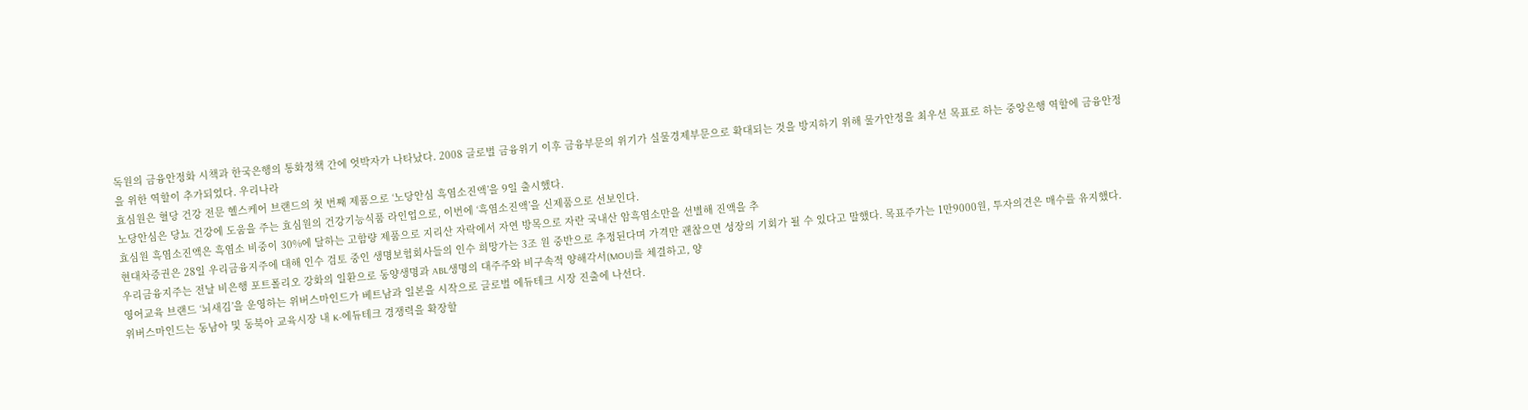독원의 금융안정화 시책과 한국은행의 통화정책 간에 엇박자가 나타났다. 2008 글로벌 금융위기 이후 금융부문의 위기가 실물경제부문으로 확대되는 것을 방지하기 위해 물가안정을 최우선 목표로 하는 중앙은행 역할에 금융안정을 위한 역할이 추가되었다. 우리나라
효심원은 혈당 건강 전문 헬스케어 브랜드의 첫 번째 제품으로 ‘노당안심 흑염소진액’을 9일 출시했다.
노당안심은 당뇨 건강에 도움을 주는 효심원의 건강기능식품 라인업으로, 이번에 ‘흑염소진액’을 신제품으로 선보인다.
효심원 흑염소진액은 흑염소 비중이 30%에 달하는 고함량 제품으로 지리산 자락에서 자연 방목으로 자란 국내산 암흑염소만을 선별해 진액을 추
현대차증권은 28일 우리금융지주에 대해 인수 검토 중인 생명보험회사들의 인수 희망가는 3조 원 중반으로 추정된다며 가격만 괜찮으면 성장의 기회가 될 수 있다고 말했다. 목표주가는 1만9000원, 투자의견은 매수를 유지했다.
우리금융지주는 전날 비은행 포트폴리오 강화의 일환으로 동양생명과 ABL생명의 대주주와 비구속적 양해각서(MOU)를 체결하고, 양
영어교육 브랜드 ‘뇌새김’을 운영하는 위버스마인드가 베트남과 일본을 시작으로 글로벌 에듀테크 시장 진출에 나선다.
위버스마인드는 동남아 및 동북아 교육시장 내 K-에듀테크 경쟁력을 확장할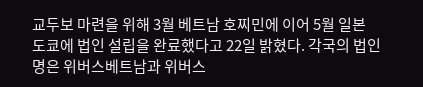교두보 마련을 위해 3월 베트남 호찌민에 이어 5월 일본 도쿄에 법인 설립을 완료했다고 22일 밝혔다. 각국의 법인명은 위버스베트남과 위버스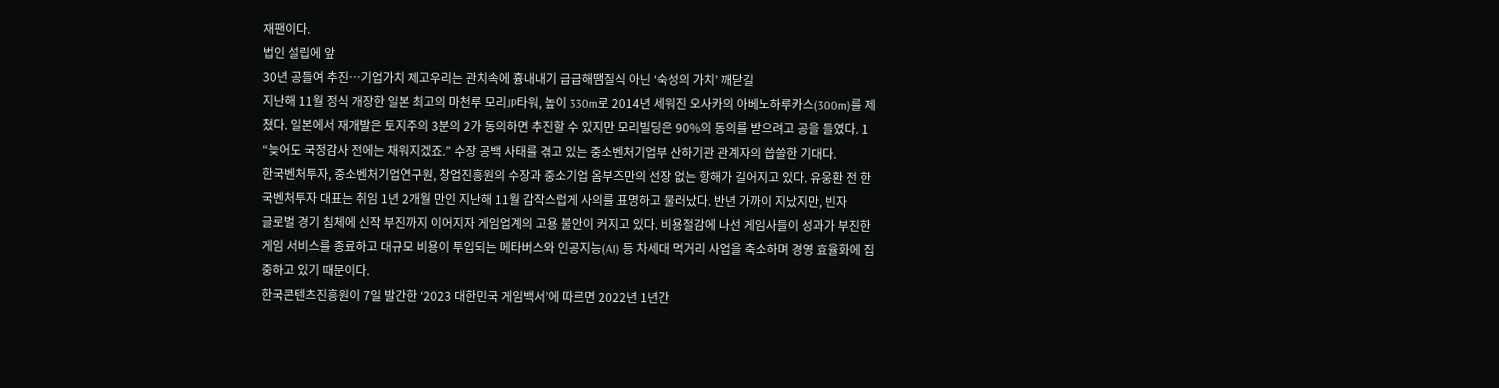재팬이다.
법인 설립에 앞
30년 공들여 추진…기업가치 제고우리는 관치속에 흉내내기 급급해땜질식 아닌 ‘숙성의 가치’ 깨닫길
지난해 11월 정식 개장한 일본 최고의 마천루 모리JP타워, 높이 330m로 2014년 세워진 오사카의 아베노하루카스(300m)를 제쳤다. 일본에서 재개발은 토지주의 3분의 2가 동의하면 추진할 수 있지만 모리빌딩은 90%의 동의를 받으려고 공을 들였다. 1
“늦어도 국정감사 전에는 채워지겠죠.” 수장 공백 사태를 겪고 있는 중소벤처기업부 산하기관 관계자의 씁쓸한 기대다.
한국벤처투자, 중소벤처기업연구원, 창업진흥원의 수장과 중소기업 옴부즈만의 선장 없는 항해가 길어지고 있다. 유웅환 전 한국벤처투자 대표는 취임 1년 2개월 만인 지난해 11월 갑작스럽게 사의를 표명하고 물러났다. 반년 가까이 지났지만, 빈자
글로벌 경기 침체에 신작 부진까지 이어지자 게임업계의 고용 불안이 커지고 있다. 비용절감에 나선 게임사들이 성과가 부진한 게임 서비스를 종료하고 대규모 비용이 투입되는 메타버스와 인공지능(AI) 등 차세대 먹거리 사업을 축소하며 경영 효율화에 집중하고 있기 때문이다.
한국콘텐츠진흥원이 7일 발간한 ‘2023 대한민국 게임백서’에 따르면 2022년 1년간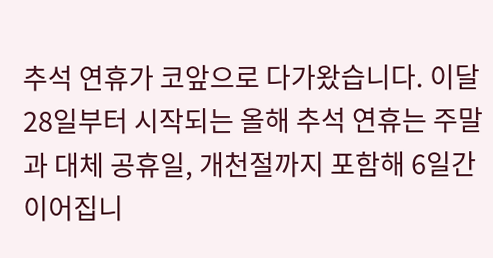추석 연휴가 코앞으로 다가왔습니다. 이달 28일부터 시작되는 올해 추석 연휴는 주말과 대체 공휴일, 개천절까지 포함해 6일간 이어집니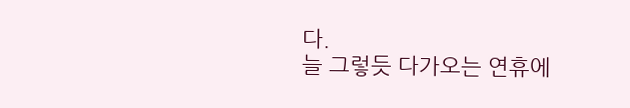다.
늘 그렇듯 다가오는 연휴에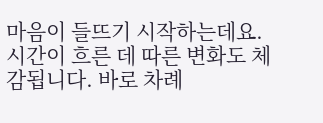마음이 들뜨기 시작하는데요. 시간이 흐른 데 따른 변화도 체감됩니다. 바로 차례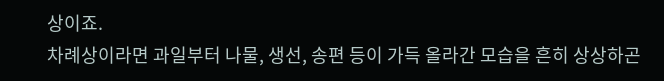상이죠.
차례상이라면 과일부터 나물, 생선, 송편 등이 가득 올라간 모습을 흔히 상상하곤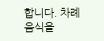합니다. 차례 음식을